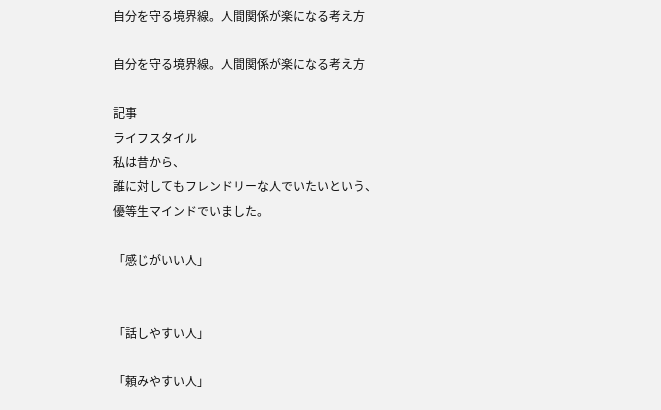自分を守る境界線。人間関係が楽になる考え方

自分を守る境界線。人間関係が楽になる考え方

記事
ライフスタイル
私は昔から、
誰に対してもフレンドリーな人でいたいという、
優等生マインドでいました。

「感じがいい人」


「話しやすい人」

「頼みやすい人」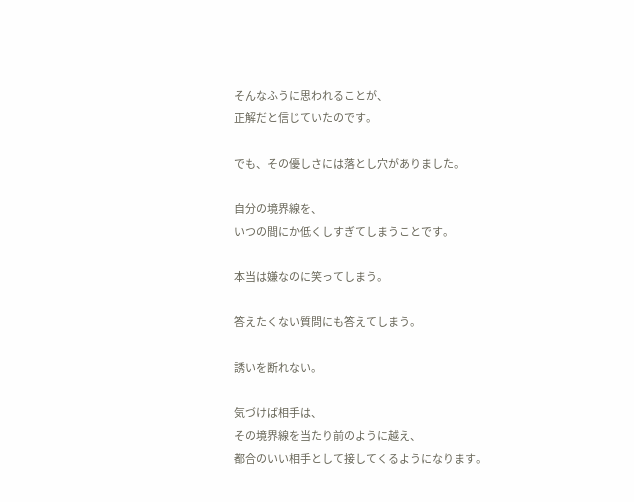そんなふうに思われることが、
正解だと信じていたのです。

でも、その優しさには落とし穴がありました。

自分の境界線を、
いつの間にか低くしすぎてしまうことです。

本当は嫌なのに笑ってしまう。

答えたくない質問にも答えてしまう。

誘いを断れない。

気づけば相手は、
その境界線を当たり前のように越え、
都合のいい相手として接してくるようになります。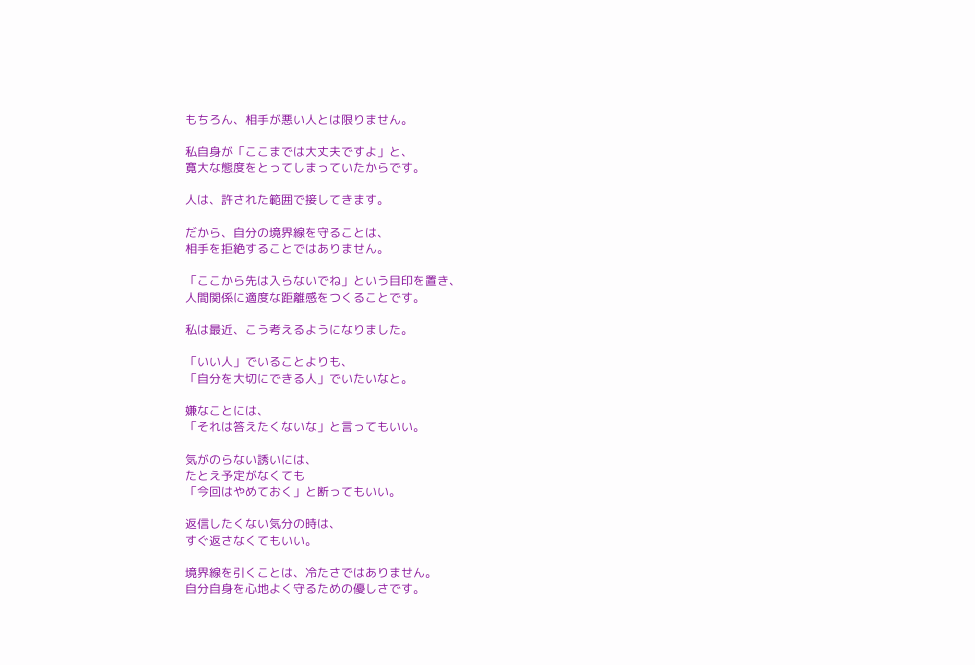もちろん、相手が悪い人とは限りません。

私自身が「ここまでは大丈夫ですよ」と、
寛大な態度をとってしまっていたからです。

人は、許された範囲で接してきます。

だから、自分の境界線を守ることは、
相手を拒絶することではありません。

「ここから先は入らないでね」という目印を置き、
人間関係に適度な距離感をつくることです。

私は最近、こう考えるようになりました。

「いい人」でいることよりも、
「自分を大切にできる人」でいたいなと。

嫌なことには、
「それは答えたくないな」と言ってもいい。

気がのらない誘いには、
たとえ予定がなくても
「今回はやめておく」と断ってもいい。

返信したくない気分の時は、
すぐ返さなくてもいい。

境界線を引くことは、冷たさではありません。
自分自身を心地よく守るための優しさです。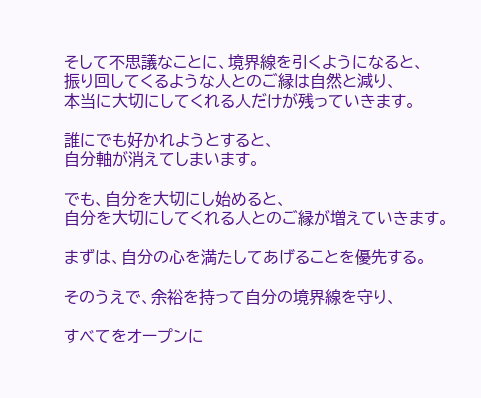そして不思議なことに、境界線を引くようになると、
振り回してくるような人とのご縁は自然と減り、
本当に大切にしてくれる人だけが残っていきます。

誰にでも好かれようとすると、
自分軸が消えてしまいます。

でも、自分を大切にし始めると、
自分を大切にしてくれる人とのご縁が増えていきます。

まずは、自分の心を満たしてあげることを優先する。

そのうえで、余裕を持って自分の境界線を守り、

すべてをオープンに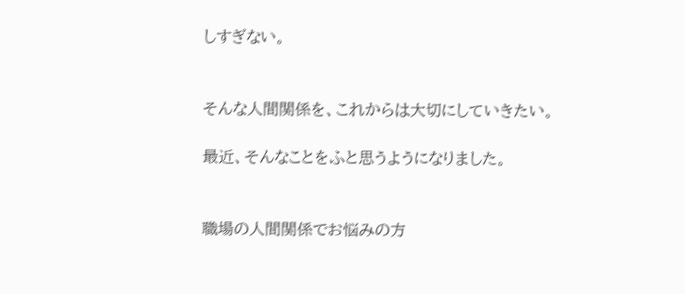しすぎない。


そんな人間関係を、これからは大切にしていきたい。

最近、そんなことをふと思うようになりました。


職場の人間関係でお悩みの方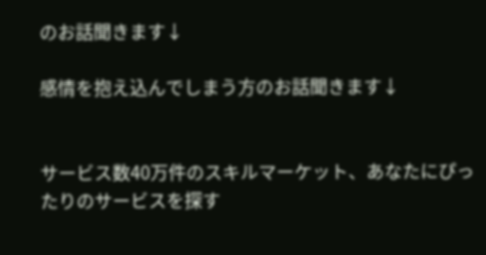のお話聞きます↓

感情を抱え込んでしまう方のお話聞きます↓


サービス数40万件のスキルマーケット、あなたにぴったりのサービスを探す